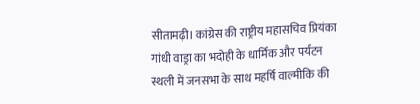सीतामढ़ी। कांग्रेस की राष्ट्रीय महासचिव प्रियंका गांधी वाड्रा का भदोही के धार्मिक और पर्यटन स्थली में जनसभा के साथ महर्षि वाल्मीकि की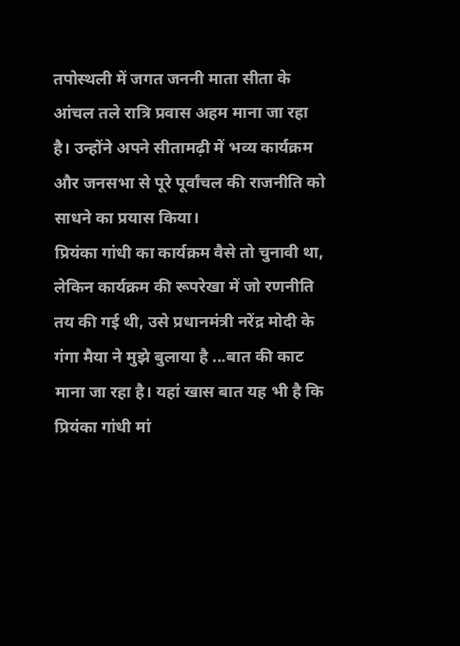तपोस्थली में जगत जननी माता सीता के आंचल तले रात्रि प्रवास अहम माना जा रहा है। उन्होंने अपने सीतामढ़ी में भव्य कार्यक्रम और जनसभा से पूरे पूर्वांचल की राजनीति को साधने का प्रयास किया।
प्रियंका गांधी का कार्यक्रम वैसे तो चुनावी था, लेकिन कार्यक्रम की रूपरेखा में जो रणनीति तय की गई थी, उसे प्रधानमंत्री नरेंद्र मोदी के गंगा मैया ने मुझे बुलाया है ...बात की काट माना जा रहा है। यहां खास बात यह भी है कि प्रियंका गांधी मां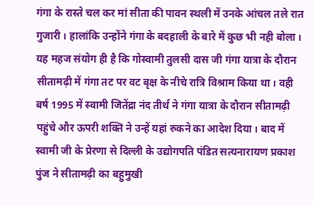गंगा के रास्ते चल कर मां सीता की पावन स्थली में उनके आंचल तले रात गुजारी। हालांकि उन्होंने गंगा के बदहाली के बारे में कुछ भी नही बोला। यह महज संयोग ही है कि गोस्वामी तुलसी दास जी गंगा यात्रा के दौरान सीतामढ़ी में गंगा तट पर वट बृक्ष के नीचे रात्रि विश्राम किया था। वही बर्ष 1995 में स्वामी जितेंद्रा नंद तीर्थ ने गंगा यात्रा के दौरान सीतामढ़ी पहुंचे और ऊपरी शक्ति ने उन्हें यहां रुकने का आदेश दिया। बाद में स्वामी जी के प्रेरणा से दिल्ली के उद्योगपति पंडित सत्यनारायण प्रकाश पुंज ने सीतामढ़ी का बहुमुखी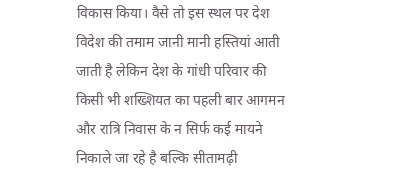विकास किया। वैसे तो इस स्थल पर देश विदेश की तमाम जानी मानी हस्तियां आती जाती है लेकिन देश के गांधी परिवार की किसी भी शख्शियत का पहली बार आगमन और रात्रि निवास के न सिर्फ कई मायने निकाले जा रहे है बल्कि सीतामढ़ी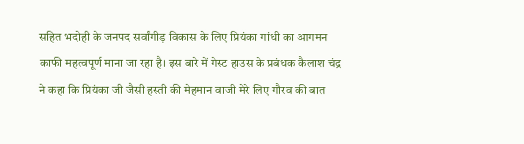सहित भदोही के जनपद सर्वांगीड़ विकास के लिए प्रियंका गांधी का आगमन काफी महत्वपूर्ण माना जा रहा है। इस बारे में गेस्ट हाउस के प्रबंधक कैलाश चंद्र ने कहा कि प्रियंका जी जैसी हस्ती की मेहमान वाजी मेरे लिए गौरव की बात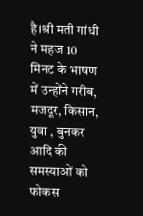है।श्री मती गांधी ने महज 10 मिनट के भाषण में उन्होंने गरीब, मजदूर, किसान, युवा , बुनकर आदि की समस्याओं को फोकस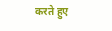करते हुए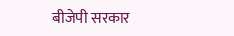बीजेपी सरकार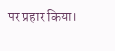पर प्रहार किया।